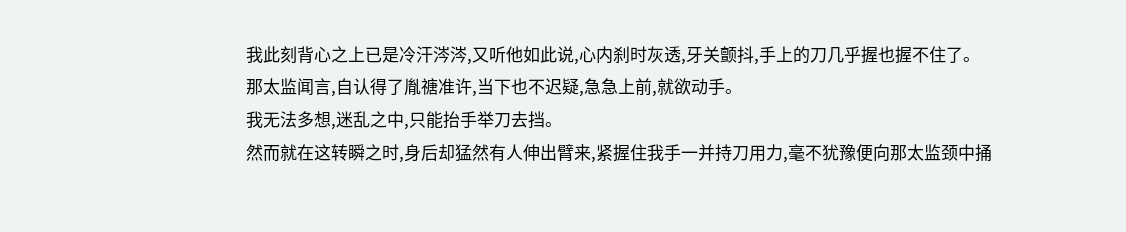我此刻背心之上已是冷汗涔涔,又听他如此说,心内刹时灰透,牙关颤抖,手上的刀几乎握也握不住了。
那太监闻言,自认得了胤禟准许,当下也不迟疑,急急上前,就欲动手。
我无法多想,迷乱之中,只能抬手举刀去挡。
然而就在这转瞬之时,身后却猛然有人伸出臂来,紧握住我手一并持刀用力,毫不犹豫便向那太监颈中捅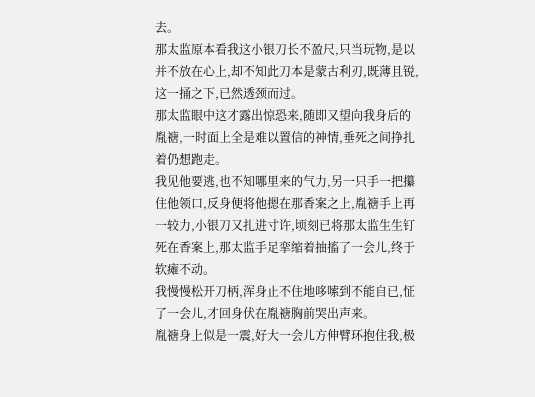去。
那太监原本看我这小银刀长不盈尺,只当玩物,是以并不放在心上,却不知此刀本是蒙古利刃,既薄且锐,这一捅之下,已然透颈而过。
那太监眼中这才露出惊恐来,随即又望向我身后的胤禟,一时面上全是难以置信的神情,垂死之间挣扎着仍想跑走。
我见他要逃,也不知哪里来的气力,另一只手一把攥住他领口,反身便将他摁在那香案之上,胤禟手上再一较力,小银刀又扎进寸许,顷刻已将那太监生生钉死在香案上,那太监手足挛缩着抽搐了一会儿,终于软瘫不动。
我慢慢松开刀柄,浑身止不住地哆嗦到不能自已,怔了一会儿,才回身伏在胤禟胸前哭出声来。
胤禟身上似是一震,好大一会儿方伸臂环抱住我,极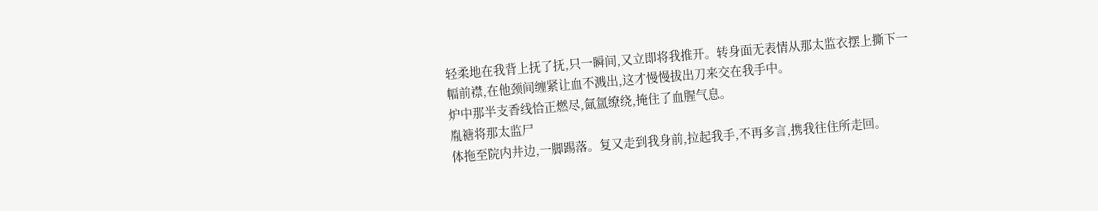轻柔地在我背上抚了抚,只一瞬间,又立即将我推开。转身面无表情从那太监衣摆上撕下一幅前襟,在他颈间缠紧让血不溅出,这才慢慢拔出刀来交在我手中。
炉中那半支香线恰正燃尽,氤氲缭绕,掩住了血腥气息。
胤禟将那太监尸
体拖至院内井边,一脚踢落。复又走到我身前,拉起我手,不再多言,携我往住所走回。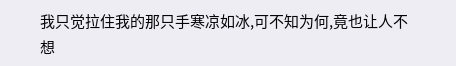我只觉拉住我的那只手寒凉如冰,可不知为何,竟也让人不想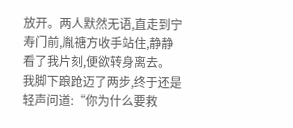放开。两人默然无语,直走到宁寿门前,胤禟方收手站住,静静看了我片刻,便欲转身离去。
我脚下踉跄迈了两步,终于还是轻声问道:“你为什么要救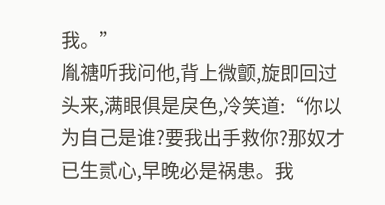我。”
胤禟听我问他,背上微颤,旋即回过头来,满眼俱是戾色,冷笑道:“你以为自己是谁?要我出手救你?那奴才已生贰心,早晚必是祸患。我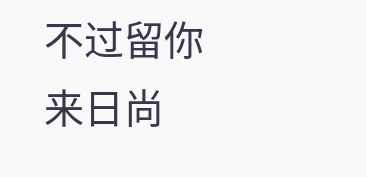不过留你来日尚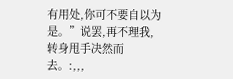有用处,你可不要自以为是。”说罢,再不理我,转身甩手决然而去。:,,,